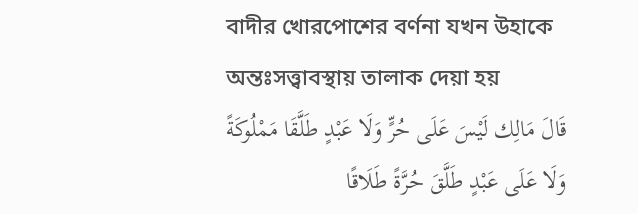বাদীর খোরপোশের বর্ণনা যখন উহাকে অন্তঃসত্ত্বাবস্থায় তালাক দেয়া হয়
قَالَ مَالِك لَيْسَ عَلَى حُرٍّ وَلَا عَبْدٍ طَلَّقَا مَمْلُوكَةً وَلَا عَلَى عَبْدٍ طَلَّقَ حُرَّةً طَلَاقًا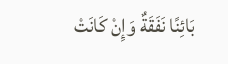بَائِنًا نَفَقَةٌ وَإِنْ كَانَتْ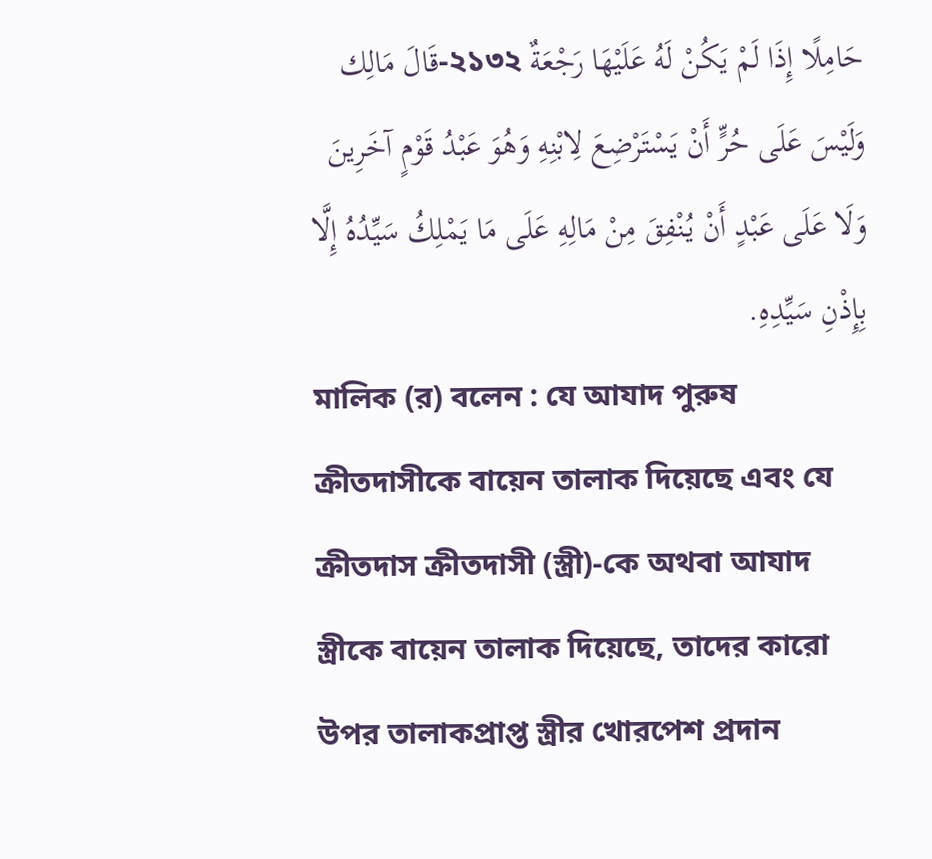حَامِلًا إِذَا لَمْ يَكُنْ لَهُ عَلَيْهَا رَجْعَةٌ ২১৩২-قَالَ مَالِك وَلَيْسَ عَلَى حُرٍّ أَنْ يَسْتَرْضِعَ لِابْنِهِ وَهُوَ عَبْدُ قَوْمٍ آخَرِينَ وَلَا عَلَى عَبْدٍ أَنْ يُنْفِقَ مِنْ مَالِهِ عَلَى مَا يَمْلِكُ سَيِّدُهُ إِلَّا بِإِذْنِ سَيِّدِهِ.
মালিক (র) বলেন : যে আযাদ পুরুষ ক্রীতদাসীকে বায়েন তালাক দিয়েছে এবং যে ক্রীতদাস ক্রীতদাসী (স্ত্রী)-কে অথবা আযাদ স্ত্রীকে বায়েন তালাক দিয়েছে, তাদের কারো উপর তালাকপ্রাপ্ত স্ত্রীর খোরপেশ প্রদান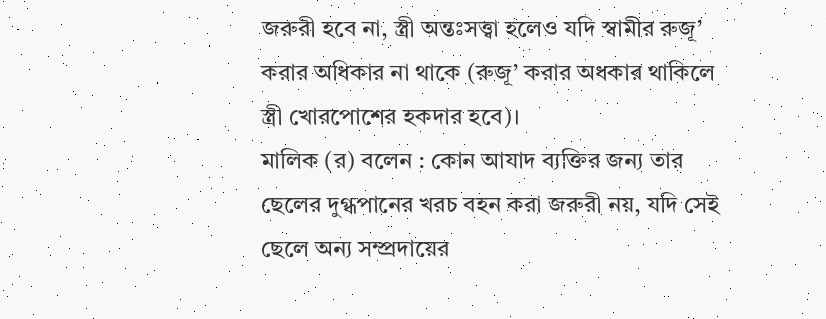জরুরী হবে না, স্ত্রী অন্তঃসত্ত্বা হলেও যদি স্বামীর রুজূ’ করার অধিকার না থাকে (রুজূ’ করার অধকার থাকিলে স্ত্রী খোরপোশের হকদার হবে)।
মালিক (র) বলেন : কোন আযাদ ব্যক্তির জন্য তার ছেলের দুগ্ধপানের খরচ বহন করা জরুরী নয়, যদি সেই ছেলে অন্য সম্প্রদায়ের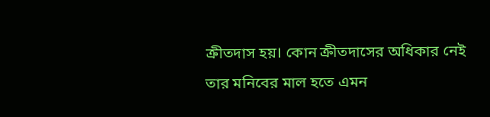ক্রীতদাস হয়। কোন ক্রীতদাসের অধিকার নেই তার মনিবের মাল হতে এমন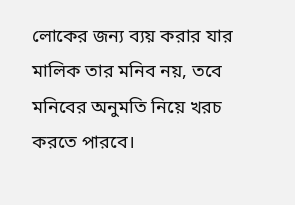লোকের জন্য ব্যয় করার যার মালিক তার মনিব নয়, তবে মনিবের অনুমতি নিয়ে খরচ করতে পারবে।